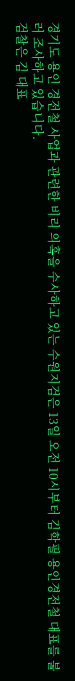경기도 용인 경전철 사업과 관련한 비리 의혹을 수사하고 있는 수원지검은 13일 오전 10시부터 김학필 용인경전철 대표를 불러 조사하고 있습니다.
검찰은 김 대표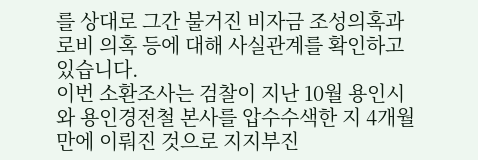를 상대로 그간 불거진 비자금 조성의혹과 로비 의혹 등에 대해 사실관계를 확인하고 있습니다.
이번 소환조사는 검찰이 지난 10월 용인시와 용인경전철 본사를 압수수색한 지 4개월 만에 이뤄진 것으로 지지부진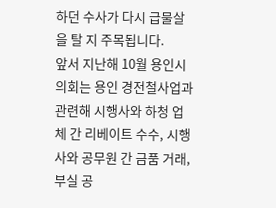하던 수사가 다시 급물살을 탈 지 주목됩니다.
앞서 지난해 10월 용인시의회는 용인 경전철사업과 관련해 시행사와 하청 업체 간 리베이트 수수, 시행사와 공무원 간 금품 거래, 부실 공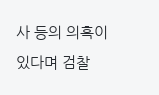사 등의 의혹이 있다며 검찰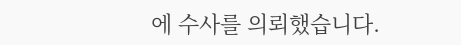에 수사를 의뢰했습니다.